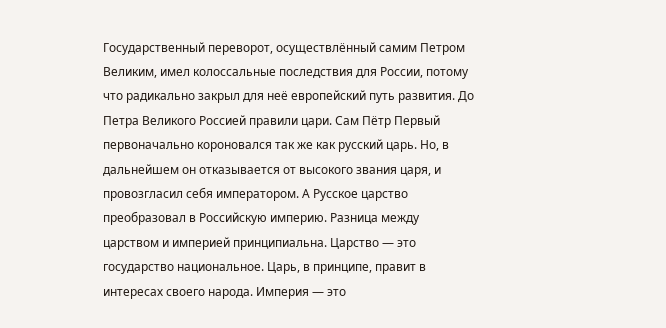Государственный переворот, осуществлённый самим Петром Великим, имел колоссальные последствия для России, потому что радикально закрыл для неё европейский путь развития. До Петра Великого Россией правили цари. Сам Пётр Первый первоначально короновался так же как русский царь. Но, в дальнейшем он отказывается от высокого звания царя, и провозгласил себя императором. А Русское царство преобразовал в Российскую империю. Разница между царством и империей принципиальна. Царство — это государство национальное. Царь, в принципе, правит в интересах своего народа. Империя — это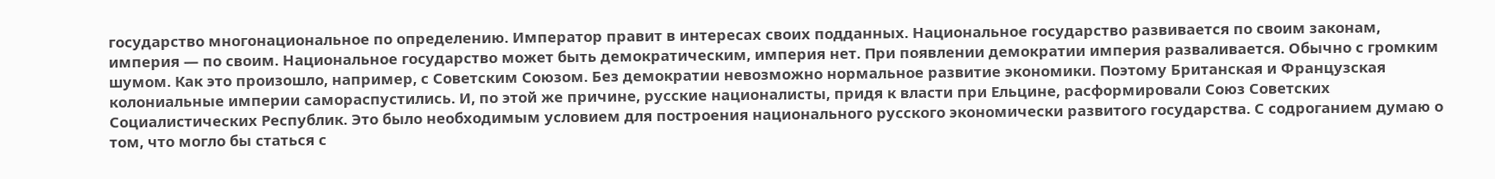государство многонациональное по определению. Император правит в интересах своих подданных. Национальное государство развивается по своим законам, империя — по своим. Национальное государство может быть демократическим, империя нет. При появлении демократии империя разваливается. Обычно с громким шумом. Как это произошло, например, с Советским Союзом. Без демократии невозможно нормальное развитие экономики. Поэтому Британская и Французская колониальные империи самораспустились. И, по этой же причине, русские националисты, придя к власти при Ельцине, расформировали Союз Советских Социалистических Республик. Это было необходимым условием для построения национального русского экономически развитого государства. С содроганием думаю о том, что могло бы статься с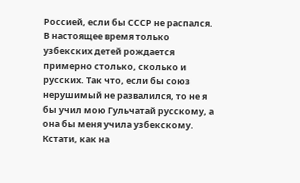Россией, если бы СССР не распался. В настоящее время только узбекских детей рождается примерно столько, сколько и русских. Так что, если бы союз нерушимый не развалился, то не я бы учил мою Гульчатай русскому, а она бы меня учила узбекскому. Кстати, как на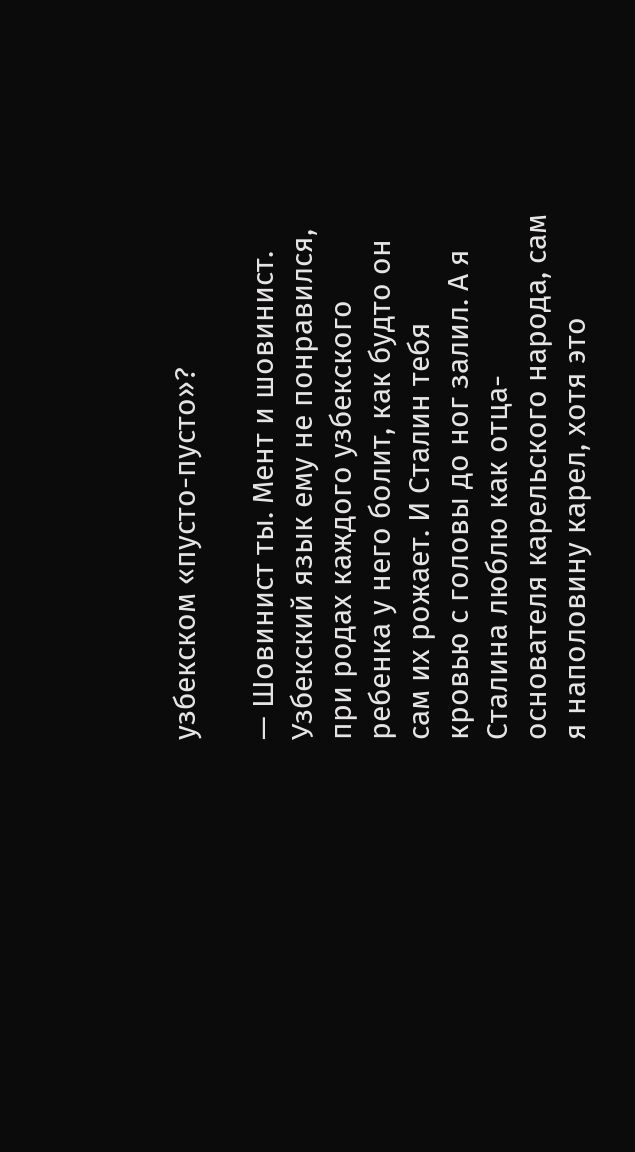узбекском «пусто-пусто»?

— Шовинист ты. Мент и шовинист. Узбекский язык ему не понравился, при родах каждого узбекского ребенка у него болит, как будто он сам их рожает. И Сталин тебя кровью с головы до ног залил. А я Сталина люблю как отца-основателя карельского народа, сам я наполовину карел, хотя это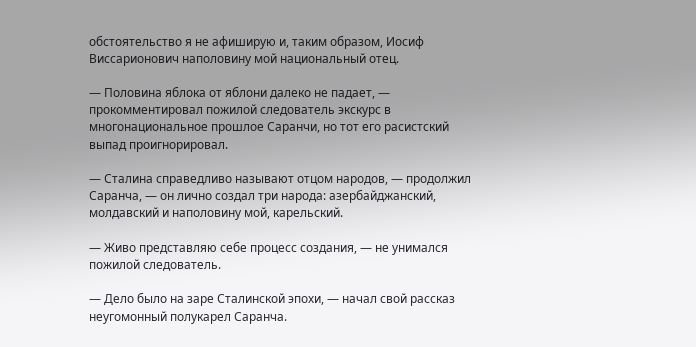обстоятельство я не афиширую и, таким образом, Иосиф Виссарионович наполовину мой национальный отец.

— Половина яблока от яблони далеко не падает, — прокомментировал пожилой следователь экскурс в многонациональное прошлое Саранчи, но тот его расистский выпад проигнорировал.

— Сталина справедливо называют отцом народов, — продолжил Саранча, — он лично создал три народа: азербайджанский, молдавский и наполовину мой, карельский.

— Живо представляю себе процесс создания, — не унимался пожилой следователь.

— Дело было на заре Сталинской эпохи, — начал свой рассказ неугомонный полукарел Саранча.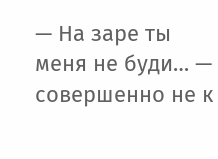— На заре ты меня не буди… — совершенно не к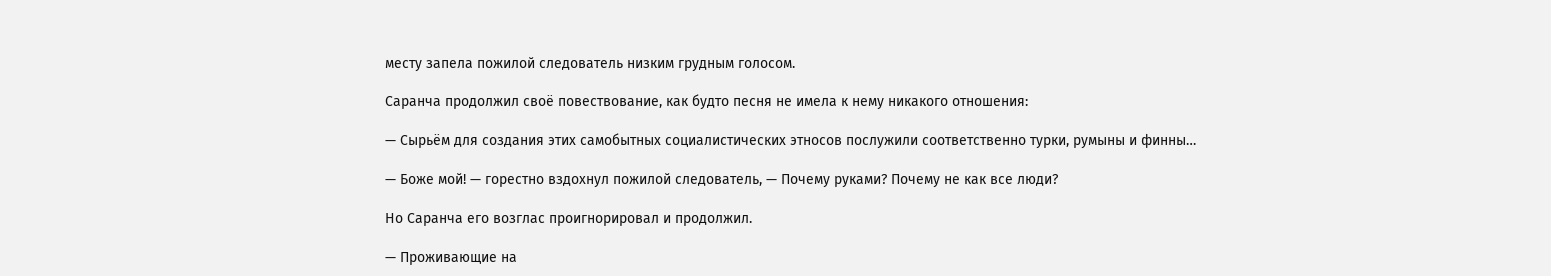месту запела пожилой следователь низким грудным голосом.

Саранча продолжил своё повествование, как будто песня не имела к нему никакого отношения:

— Сырьём для создания этих самобытных социалистических этносов послужили соответственно турки, румыны и финны…

— Боже мой! — горестно вздохнул пожилой следователь, — Почему руками? Почему не как все люди?

Но Саранча его возглас проигнорировал и продолжил.

— Проживающие на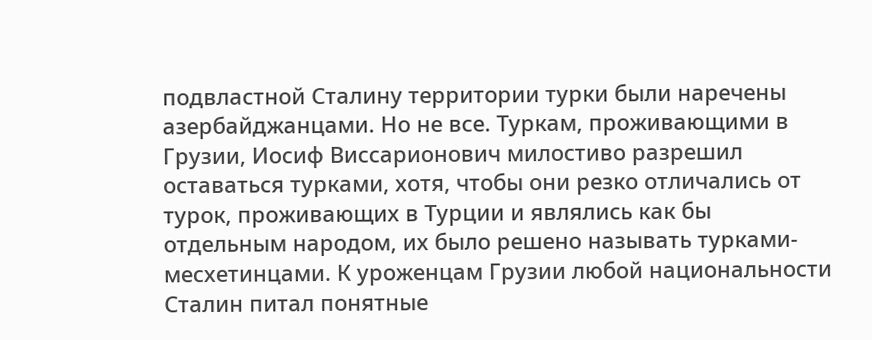подвластной Сталину территории турки были наречены азербайджанцами. Но не все. Туркам, проживающими в Грузии, Иосиф Виссарионович милостиво разрешил оставаться турками, хотя, чтобы они резко отличались от турок, проживающих в Турции и являлись как бы отдельным народом, их было решено называть турками-месхетинцами. К уроженцам Грузии любой национальности Сталин питал понятные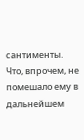сантименты. Что, впрочем, не помешало ему в дальнейшем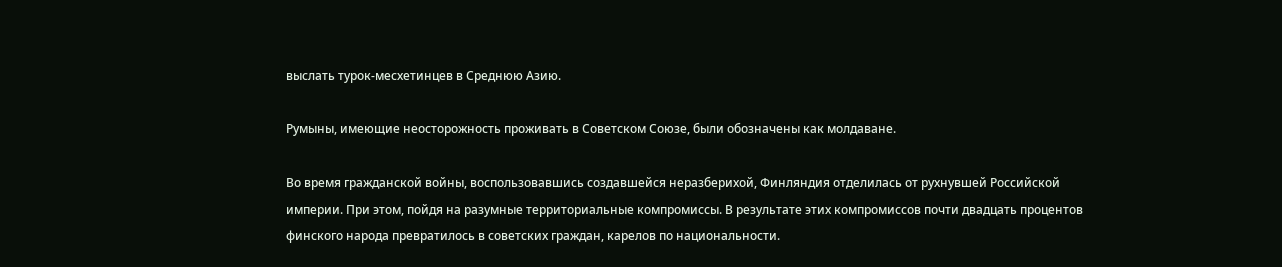выслать турок-месхетинцев в Среднюю Азию.

Румыны, имеющие неосторожность проживать в Советском Союзе, были обозначены как молдаване.

Во время гражданской войны, воспользовавшись создавшейся неразберихой, Финляндия отделилась от рухнувшей Российской империи. При этом, пойдя на разумные территориальные компромиссы. В результате этих компромиссов почти двадцать процентов финского народа превратилось в советских граждан, карелов по национальности.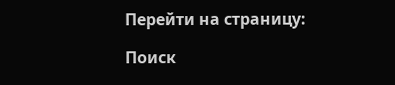Перейти на страницу:

Поиск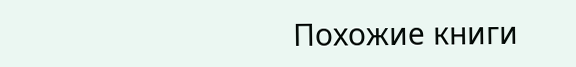Похожие книги